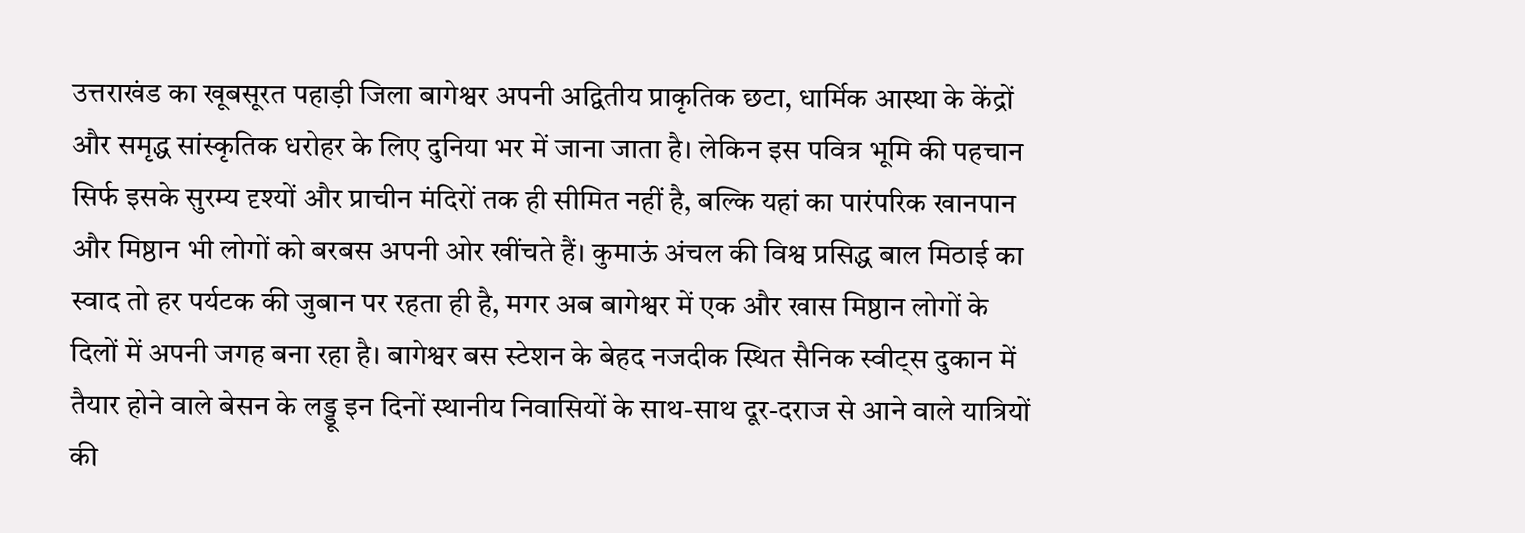उत्तराखंड का खूबसूरत पहाड़ी जिला बागेश्वर अपनी अद्वितीय प्राकृतिक छटा, धार्मिक आस्था के केंद्रों और समृद्ध सांस्कृतिक धरोहर के लिए दुनिया भर में जाना जाता है। लेकिन इस पवित्र भूमि की पहचान सिर्फ इसके सुरम्य दृश्यों और प्राचीन मंदिरों तक ही सीमित नहीं है, बल्कि यहां का पारंपरिक खानपान और मिष्ठान भी लोगों को बरबस अपनी ओर खींचते हैं। कुमाऊं अंचल की विश्व प्रसिद्ध बाल मिठाई का स्वाद तो हर पर्यटक की जुबान पर रहता ही है, मगर अब बागेश्वर में एक और खास मिष्ठान लोगों के दिलों में अपनी जगह बना रहा है। बागेश्वर बस स्टेशन के बेहद नजदीक स्थित सैनिक स्वीट्स दुकान में तैयार होने वाले बेसन के लड्डू इन दिनों स्थानीय निवासियों के साथ-साथ दूर-दराज से आने वाले यात्रियों की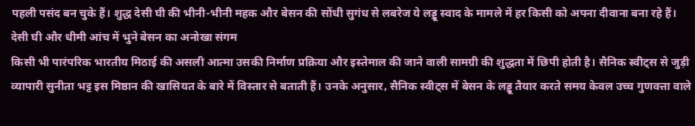पहली पसंद बन चुके हैं। शुद्ध देसी घी की भीनी-भीनी महक और बेसन की सोंधी सुगंध से लबरेज ये लड्डू स्वाद के मामले में हर किसी को अपना दीवाना बना रहे हैं।
देसी घी और धीमी आंच में भुने बेसन का अनोखा संगम
किसी भी पारंपरिक भारतीय मिठाई की असली आत्मा उसकी निर्माण प्रक्रिया और इस्तेमाल की जाने वाली सामग्री की शुद्धता में छिपी होती है। सैनिक स्वीट्स से जुड़ी व्यापारी सुनीता भट्ट इस मिष्ठान की खासियत के बारे में विस्तार से बताती हैं। उनके अनुसार, सैनिक स्वीट्स में बेसन के लड्डू तैयार करते समय केवल उच्च गुणवत्ता वाले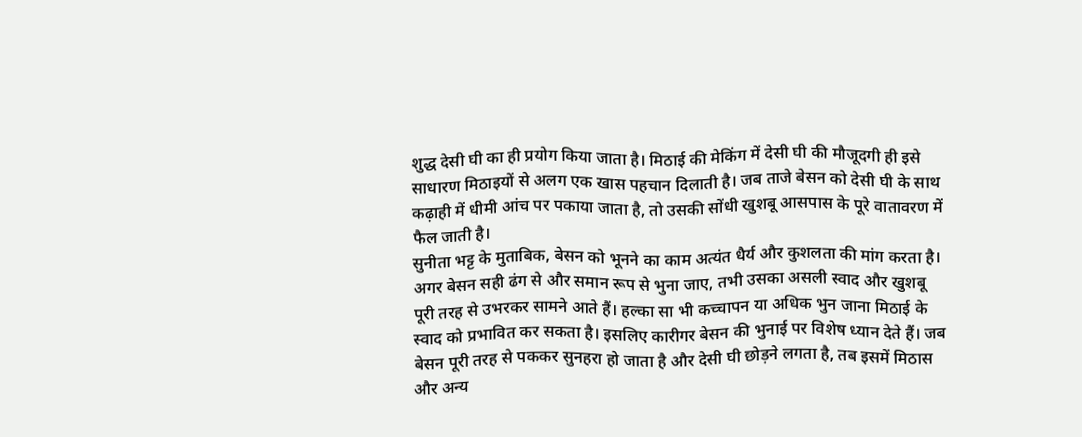शुद्ध देसी घी का ही प्रयोग किया जाता है। मिठाई की मेकिंग में देसी घी की मौजूदगी ही इसे साधारण मिठाइयों से अलग एक खास पहचान दिलाती है। जब ताजे बेसन को देसी घी के साथ कढ़ाही में धीमी आंच पर पकाया जाता है, तो उसकी सोंधी खुशबू आसपास के पूरे वातावरण में फैल जाती है।
सुनीता भट्ट के मुताबिक, बेसन को भूनने का काम अत्यंत धैर्य और कुशलता की मांग करता है। अगर बेसन सही ढंग से और समान रूप से भुना जाए, तभी उसका असली स्वाद और खुशबू पूरी तरह से उभरकर सामने आते हैं। हल्का सा भी कच्चापन या अधिक भुन जाना मिठाई के स्वाद को प्रभावित कर सकता है। इसलिए कारीगर बेसन की भुनाई पर विशेष ध्यान देते हैं। जब बेसन पूरी तरह से पककर सुनहरा हो जाता है और देसी घी छोड़ने लगता है, तब इसमें मिठास और अन्य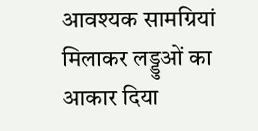आवश्यक सामग्रियां मिलाकर लड्डुओं का आकार दिया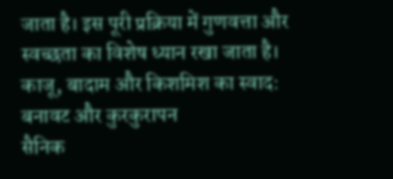जाता है। इस पूरी प्रक्रिया में गुणवत्ता और स्वच्छता का विशेष ध्यान रखा जाता है।
काजू, बादाम और किशमिश का स्वाद: बनावट और कुरकुरापन
सैनिक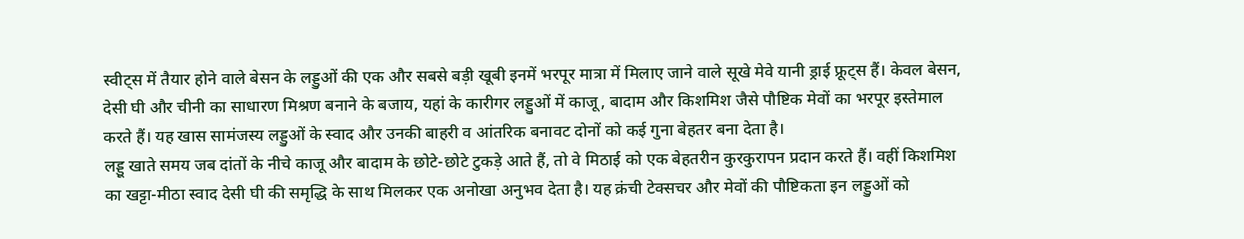स्वीट्स में तैयार होने वाले बेसन के लड्डुओं की एक और सबसे बड़ी खूबी इनमें भरपूर मात्रा में मिलाए जाने वाले सूखे मेवे यानी ड्राई फ्रूट्स हैं। केवल बेसन, देसी घी और चीनी का साधारण मिश्रण बनाने के बजाय, यहां के कारीगर लड्डुओं में काजू, बादाम और किशमिश जैसे पौष्टिक मेवों का भरपूर इस्तेमाल करते हैं। यह खास सामंजस्य लड्डुओं के स्वाद और उनकी बाहरी व आंतरिक बनावट दोनों को कई गुना बेहतर बना देता है।
लड्डू खाते समय जब दांतों के नीचे काजू और बादाम के छोटे-छोटे टुकड़े आते हैं, तो वे मिठाई को एक बेहतरीन कुरकुरापन प्रदान करते हैं। वहीं किशमिश का खट्टा-मीठा स्वाद देसी घी की समृद्धि के साथ मिलकर एक अनोखा अनुभव देता है। यह क्रंची टेक्सचर और मेवों की पौष्टिकता इन लड्डुओं को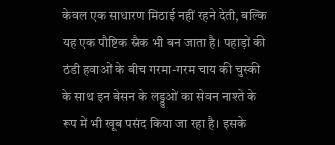केवल एक साधारण मिठाई नहीं रहने देती, बल्कि यह एक पौष्टिक स्नैक भी बन जाता है। पहाड़ों की ठंडी हवाओं के बीच गरमा-गरम चाय की चुस्की के साथ इन बेसन के लड्डुओं का सेवन नाश्ते के रूप में भी खूब पसंद किया जा रहा है। इसके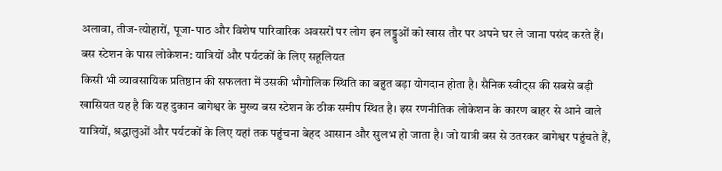अलावा, तीज-त्योहारों, पूजा-पाठ और विशेष पारिवारिक अवसरों पर लोग इन लड्डुओं को खास तौर पर अपने घर ले जाना पसंद करते हैं।
बस स्टेशन के पास लोकेशन: यात्रियों और पर्यटकों के लिए सहूलियत
किसी भी व्यावसायिक प्रतिष्ठान की सफलता में उसकी भौगोलिक स्थिति का बहुत बड़ा योगदान होता है। सैनिक स्वीट्स की सबसे बड़ी खासियत यह है कि यह दुकान बागेश्वर के मुख्य बस स्टेशन के ठीक समीप स्थित है। इस रणनीतिक लोकेशन के कारण बाहर से आने वाले यात्रियों, श्रद्धालुओं और पर्यटकों के लिए यहां तक पहुंचना बेहद आसान और सुलभ हो जाता है। जो यात्री बस से उतरकर बागेश्वर पहुंचते हैं,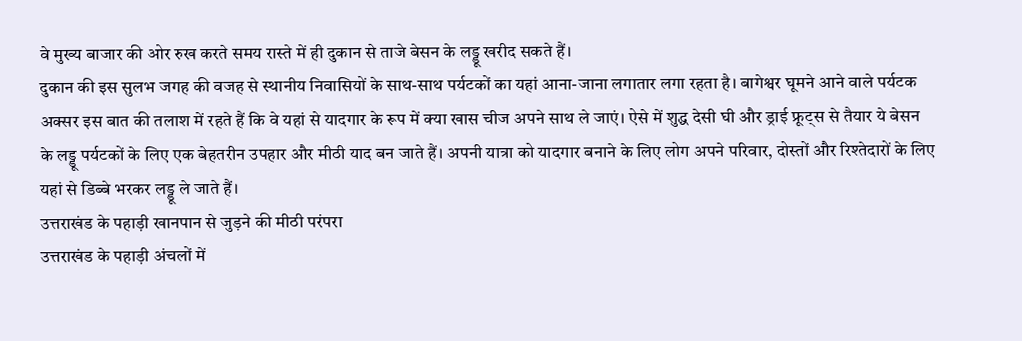वे मुख्य बाजार की ओर रुख करते समय रास्ते में ही दुकान से ताजे बेसन के लड्डू खरीद सकते हैं।
दुकान की इस सुलभ जगह की वजह से स्थानीय निवासियों के साथ-साथ पर्यटकों का यहां आना-जाना लगातार लगा रहता है। बागेश्वर घूमने आने वाले पर्यटक अक्सर इस बात की तलाश में रहते हैं कि वे यहां से यादगार के रूप में क्या खास चीज अपने साथ ले जाएं। ऐसे में शुद्ध देसी घी और ड्राई फ्रूट्स से तैयार ये बेसन के लड्डू पर्यटकों के लिए एक बेहतरीन उपहार और मीठी याद बन जाते हैं। अपनी यात्रा को यादगार बनाने के लिए लोग अपने परिवार, दोस्तों और रिश्तेदारों के लिए यहां से डिब्बे भरकर लड्डू ले जाते हैं।
उत्तराखंड के पहाड़ी खानपान से जुड़ने की मीठी परंपरा
उत्तराखंड के पहाड़ी अंचलों में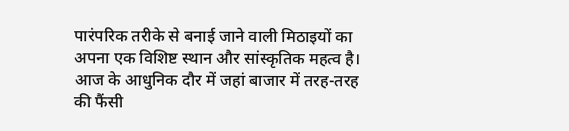पारंपरिक तरीके से बनाई जाने वाली मिठाइयों का अपना एक विशिष्ट स्थान और सांस्कृतिक महत्व है। आज के आधुनिक दौर में जहां बाजार में तरह-तरह की फैंसी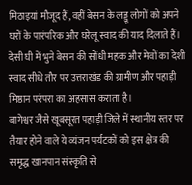मिठाइयां मौजूद हैं, वहीं बेसन के लड्डू लोगों को अपने घरों के पारंपरिक और घरेलू स्वाद की याद दिलाते हैं। देसी घी में भुने बेसन की सोंधी महक और मेवों का देशी स्वाद सीधे तौर पर उत्तराखंड की ग्रामीण और पहाड़ी मिष्ठान परंपरा का अहसास कराता है।
बागेश्वर जैसे खूबसूरत पहाड़ी जिले में स्थानीय स्तर पर तैयार होने वाले ये व्यंजन पर्यटकों को इस क्षेत्र की समृद्ध खानपान संस्कृति से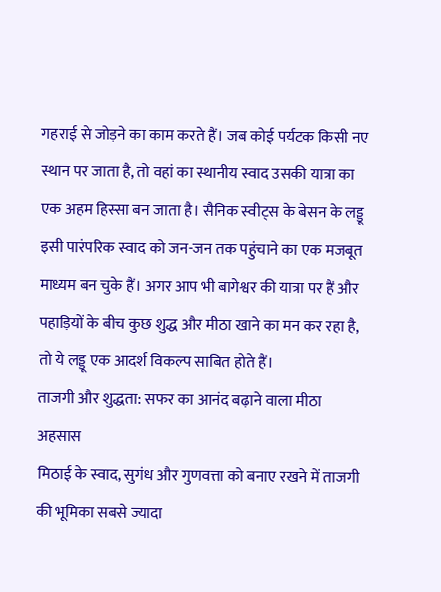गहराई से जोड़ने का काम करते हैं। जब कोई पर्यटक किसी नए स्थान पर जाता है, तो वहां का स्थानीय स्वाद उसकी यात्रा का एक अहम हिस्सा बन जाता है। सैनिक स्वीट्स के बेसन के लड्डू इसी पारंपरिक स्वाद को जन-जन तक पहुंचाने का एक मजबूत माध्यम बन चुके हैं। अगर आप भी बागेश्वर की यात्रा पर हैं और पहाड़ियों के बीच कुछ शुद्ध और मीठा खाने का मन कर रहा है, तो ये लड्डू एक आदर्श विकल्प साबित होते हैं।
ताजगी और शुद्धता: सफर का आनंद बढ़ाने वाला मीठा अहसास
मिठाई के स्वाद, सुगंध और गुणवत्ता को बनाए रखने में ताजगी की भूमिका सबसे ज्यादा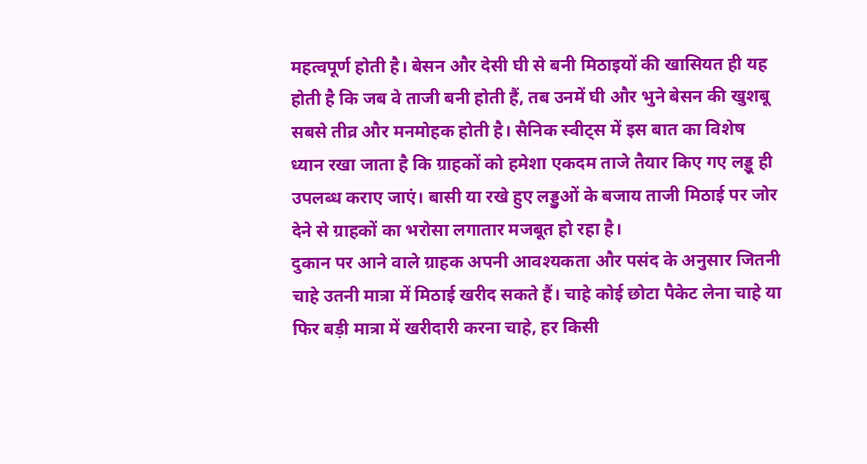महत्वपूर्ण होती है। बेसन और देसी घी से बनी मिठाइयों की खासियत ही यह होती है कि जब वे ताजी बनी होती हैं, तब उनमें घी और भुने बेसन की खुशबू सबसे तीव्र और मनमोहक होती है। सैनिक स्वीट्स में इस बात का विशेष ध्यान रखा जाता है कि ग्राहकों को हमेशा एकदम ताजे तैयार किए गए लड्डू ही उपलब्ध कराए जाएं। बासी या रखे हुए लड्डुओं के बजाय ताजी मिठाई पर जोर देने से ग्राहकों का भरोसा लगातार मजबूत हो रहा है।
दुकान पर आने वाले ग्राहक अपनी आवश्यकता और पसंद के अनुसार जितनी चाहे उतनी मात्रा में मिठाई खरीद सकते हैं। चाहे कोई छोटा पैकेट लेना चाहे या फिर बड़ी मात्रा में खरीदारी करना चाहे, हर किसी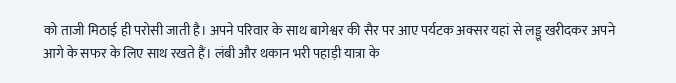को ताजी मिठाई ही परोसी जाती है। अपने परिवार के साथ बागेश्वर की सैर पर आए पर्यटक अक्सर यहां से लड्डू खरीदकर अपने आगे के सफर के लिए साथ रखते हैं। लंबी और थकान भरी पहाड़ी यात्रा के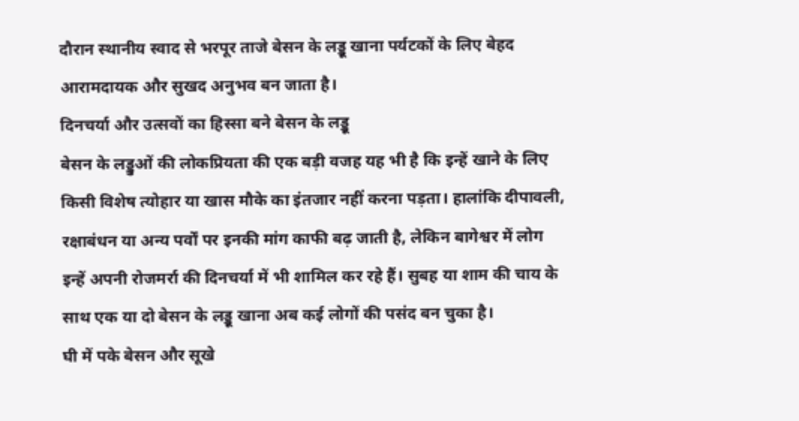दौरान स्थानीय स्वाद से भरपूर ताजे बेसन के लड्डू खाना पर्यटकों के लिए बेहद आरामदायक और सुखद अनुभव बन जाता है।
दिनचर्या और उत्सवों का हिस्सा बने बेसन के लड्डू
बेसन के लड्डुओं की लोकप्रियता की एक बड़ी वजह यह भी है कि इन्हें खाने के लिए किसी विशेष त्योहार या खास मौके का इंतजार नहीं करना पड़ता। हालांकि दीपावली, रक्षाबंधन या अन्य पर्वों पर इनकी मांग काफी बढ़ जाती है, लेकिन बागेश्वर में लोग इन्हें अपनी रोजमर्रा की दिनचर्या में भी शामिल कर रहे हैं। सुबह या शाम की चाय के साथ एक या दो बेसन के लड्डू खाना अब कई लोगों की पसंद बन चुका है।
घी में पके बेसन और सूखे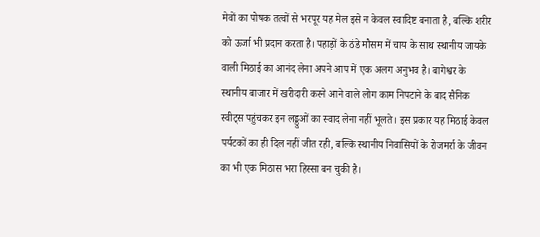मेवों का पोषक तत्वों से भरपूर यह मेल इसे न केवल स्वादिष्ट बनाता है, बल्कि शरीर को ऊर्जा भी प्रदान करता है। पहाड़ों के ठंडे मौसम में चाय के साथ स्थानीय जायके वाली मिठाई का आनंद लेना अपने आप में एक अलग अनुभव है। बागेश्वर के स्थानीय बाजार में खरीदारी करने आने वाले लोग काम निपटाने के बाद सैनिक स्वीट्स पहुंचकर इन लड्डुओं का स्वाद लेना नहीं भूलते। इस प्रकार यह मिठाई केवल पर्यटकों का ही दिल नहीं जीत रही, बल्कि स्थानीय निवासियों के रोजमर्रा के जीवन का भी एक मिठास भरा हिस्सा बन चुकी है।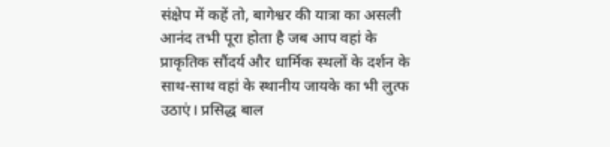संक्षेप में कहें तो, बागेश्वर की यात्रा का असली आनंद तभी पूरा होता है जब आप वहां के प्राकृतिक सौंदर्य और धार्मिक स्थलों के दर्शन के साथ-साथ वहां के स्थानीय जायके का भी लुत्फ उठाएं। प्रसिद्ध बाल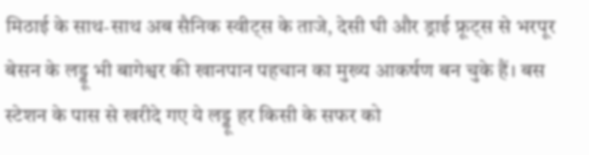मिठाई के साथ-साथ अब सैनिक स्वीट्स के ताजे, देसी घी और ड्राई फ्रूट्स से भरपूर बेसन के लड्डू भी बागेश्वर की खानपान पहचान का मुख्य आकर्षण बन चुके हैं। बस स्टेशन के पास से खरीदे गए ये लड्डू हर किसी के सफर को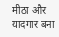मीठा और यादगार बना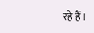रहे हैं।